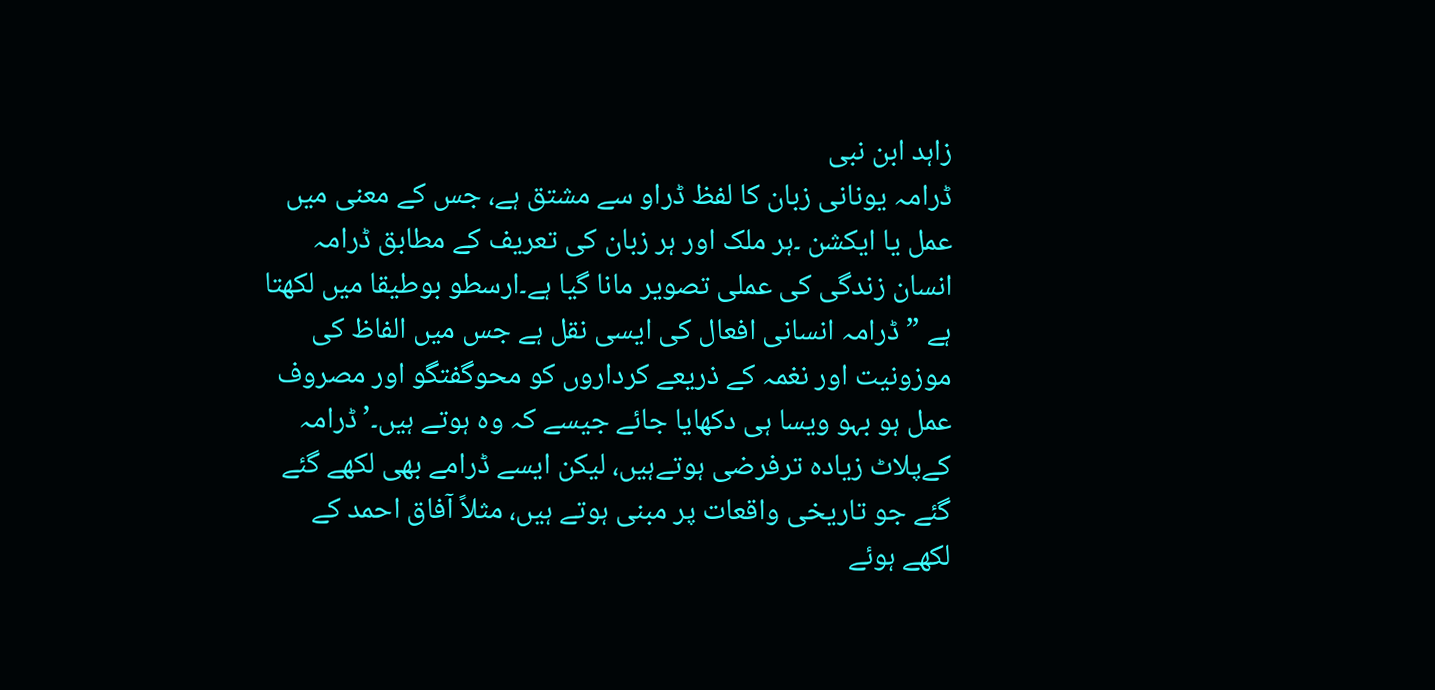زاہد ابن نبی
ڈرامہ یونانی زبان کا لفظ ڈراو سے مشتق ہے، جس کے معنی میں عمل یا ایکشن ۔ہر ملک اور ہر زبان کی تعریف کے مطابق ڈرامہ انسان زندگی کی عملی تصویر مانا گیا ہے۔ارسطو بوطیقا میں لکھتا ہے ” ڈرامہ انسانی افعال کی ایسی نقل ہے جس میں الفاظ کی موزونیت اور نغمہ کے ذریعے کرداروں کو محوگفتگو اور مصروف عمل ہو بہو ویسا ہی دکھایا جائے جیسے کہ وہ ہوتے ہیں۔’ڈرامہ کےپلاٹ زیادہ ترفرضی ہوتےہیں، لیکن ایسے ڈرامے بھی لکھے گئے گئے جو تاریخی واقعات پر مبنی ہوتے ہیں، مثلاً آفاق احمد کے لکھے ہوئے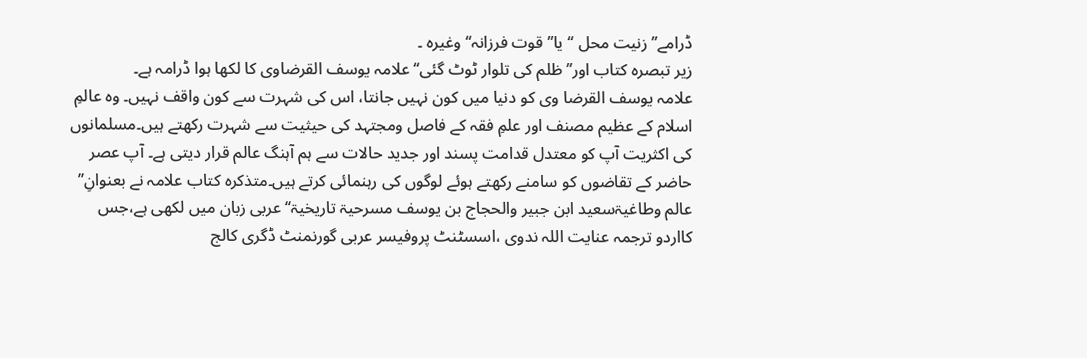ڈرامے’’زنیت محل ‘‘یا’’قوت فرزانہ‘‘ وغیرہ ۔
زیر تبصرہ کتاب اور’’ ظلم کی تلوار ٹوٹ گئی‘‘ علامہ یوسف القرضاوی کا لکھا ہوا ڈرامہ ہے۔
علامہ یوسف القرضا وی کو دنیا میں کون نہیں جانتا، اس کی شہرت سے کون واقف نہیں۔ وہ عالمِ اسلام کے عظیم مصنف اور علمِ فقہ کے فاصل ومجتہد کی حیثیت سے شہرت رکھتے ہیں۔مسلمانوں کی اکثریت آپ کو معتدل قدامت پسند اور جدید حالات سے ہم آہنگ عالم قرار دیتی ہے۔ آپ عصر حاضر کے تقاضوں کو سامنے رکھتے ہوئے لوگوں کی رہنمائی کرتے ہیں۔متذکرہ کتاب علامہ نے بعنوانِ’’ عالم وطاغیۃسعید ابن جبیر والحجاج بن یوسف مسرحیۃ تاریخیۃ‘‘عربی زبان میں لکھی ہے،جس کااردو ترجمہ عنایت اللہ ندوی ،اسسٹنٹ پروفیسر عربی گورنمنٹ ڈگری کالج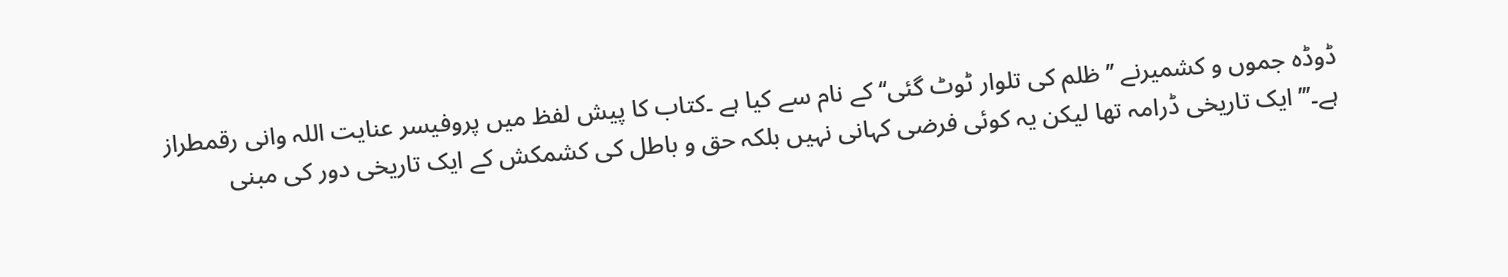ڈوڈہ جموں و کشمیرنے ’’ ظلم کی تلوار ٹوٹ گئی‘‘ کے نام سے کیا ہے ۔کتاب کا پیش لفظ میں پروفیسر عنایت اللہ وانی رقمطراز ہے۔’’’ایک تاریخی ڈرامہ تھا لیکن یہ کوئی فرضی کہانی نہیں بلکہ حق و باطل کی کشمکش کے ایک تاریخی دور کی مبنی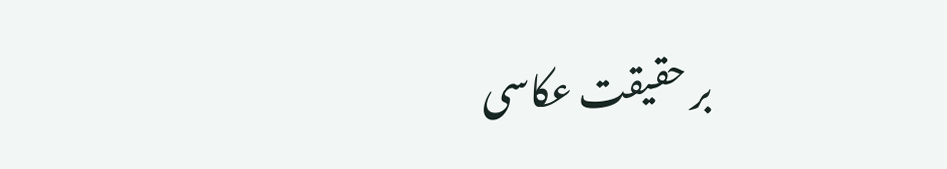بر حقیقت عکاسی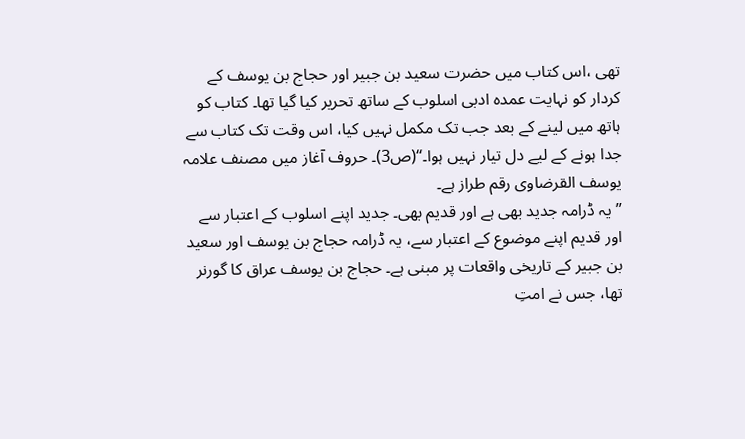تھی ،اس کتاب میں حضرت سعید بن جبیر اور حجاج بن یوسف کے کردار کو نہایت عمدہ ادبی اسلوب کے ساتھ تحریر کیا گیا تھا۔ کتاب کو ہاتھ میں لینے کے بعد جب تک مکمل نہیں کیا، اس وقت تک کتاب سے جدا ہونے کے لیے دل تیار نہیں ہوا۔‘‘(ص3)۔ حروف آغاز میں مصنف علامہ یوسف القرضاوی رقم طراز ہے۔
’’ یہ ڈرامہ جدید بھی ہے اور قدیم بھی۔ جدید اپنے اسلوب کے اعتبار سے اور قدیم اپنے موضوع کے اعتبار سے، یہ ڈرامہ حجاج بن یوسف اور سعید بن جبیر کے تاریخی واقعات پر مبنی ہے۔ حجاج بن یوسف عراق کا گورنر تھا، جس نے امتِ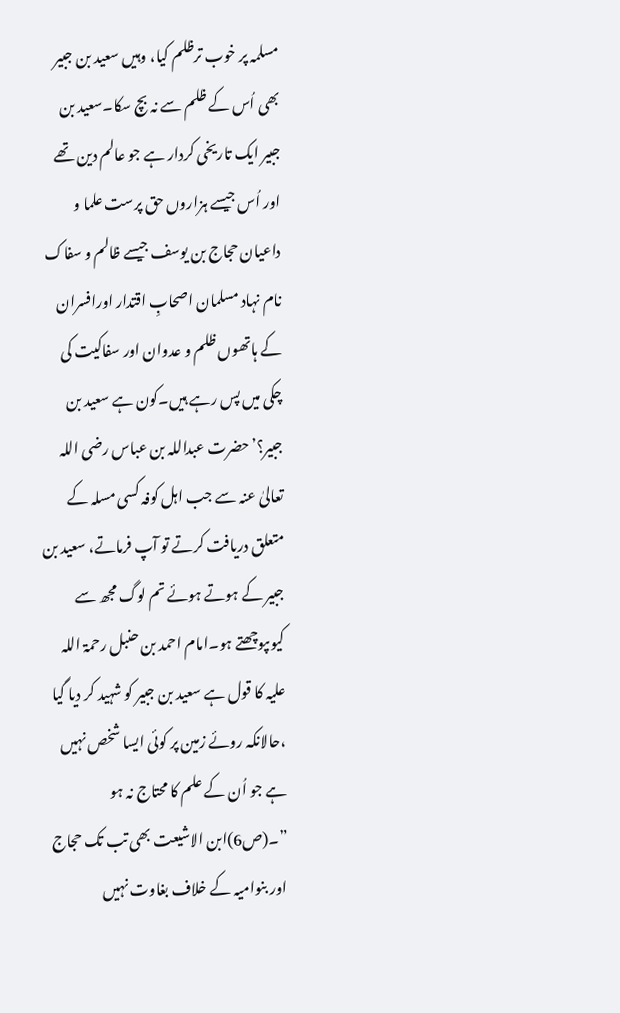مسلمہ پر خوب ترظلم کیا، وہیں سعید بن جبیر بھی اُس کے ظلم سے نہ بچ سکا۔سعید بن جبیر ایک تاریخی کردار ہے جو عالم دین تھے اور اُس جیسے ہزاروں حق پرست علما و داعیان حجاج بن یوسف جیسے ظالم و سفاک نام نہاد مسلمان اصحابِ اقتدار اورافسران کے ہاتھوں ظلم و عدوان اور سفاکیت کی چکی میں پس رہے ہیں۔کون ہے سعید بن جبیر؟’حضرت عبداللہ بن عباس رضی اللہ تعالیٰ عنہ سے جب اہل کوفہ کسی مسلہ کے متعلق دریافت کرتے تو آپ فرماتے، سعید بن جبیر کے ہوتے ہوئے تم لوگ مجھ سے کیوںپوچھتے ہو۔امام احمد بن حنبل رحمۃ اللہ علیہ کا قول ہے سعید بن جبیر کو شہید کر دیا گیا ،حالانکہ روئے زمین پر کوئی ایسا شخص نہیں ہے جو اُن کے علم کا محتاج نہ ہو ”۔(ص6)ابن الاشیعت بھی تب تک حجاج اور بنوامیہ کے خلاف بغاوت نہیں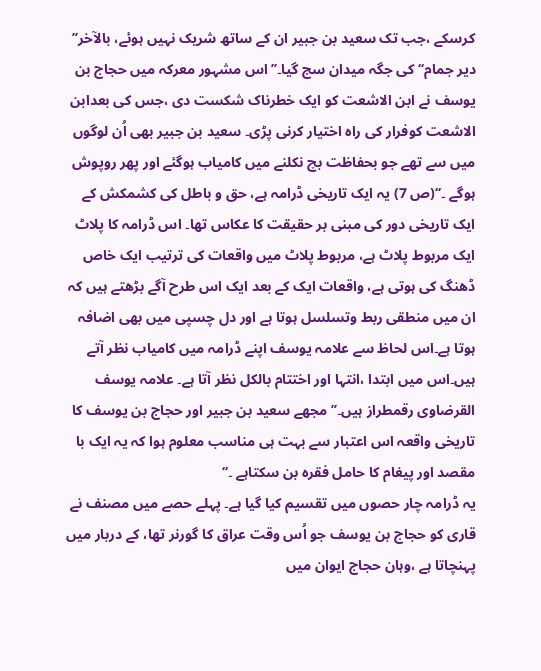کرسکے ،جب تک سعید بن جبیر ان کے ساتھ شریک نہیں ہوئے، بالآخر’’ دیر جمام‘‘کی جگہ میدان سج گیا۔’’اس مشہور معرکہ میں حجاج بن یوسف نے ابن الاشعت کو ایک خطرناک شکست دی ،جس کی بعدابن الاشعت کوفرار کی راہ اختیار کرنی پڑی۔ سعید بن جبیر بھی اُن لوگوں میں سے تھے جو بحفاظت بچ نکلنے میں کامیاب ہوگئے اور پھر روپوش ہوگے ۔‘‘(ص 7) یہ ایک تاریخی ڈرامہ ہے، حق و باطل کی کشمکش کے ایک تاریخی دور کی مبنی بر حقیقت کا عکاس تھا۔ اس ڈرامہ کا پلاٹ ایک مربوط پلاٹ ہے، مربوط پلاٹ میں واقعات کی ترتیب ایک خاص ڈھنگ کی ہوتی ہے، واقعات ایک کے بعد ایک اس طرح آگے بڑھتے ہیں کہ ان میں منطقی ربط وتسلسل ہوتا ہے اور دل چسپی میں بھی اضافہ ہوتا ہے۔اس لحاظ سے علامہ یوسف اپنے ڈرامہ میں کامیاب نظر آتے ہیں۔اس میں ابتدا ،انتہا اور اختتام بالکل نظر آتا ہے۔ علامہ یوسف القرضاوی رقمطراز ہیں۔’’ مجھے سعید بن جبیر اور حجاج بن یوسف کا تاریخی واقعہ اس اعتبار سے بہت ہی مناسب معلوم ہوا کہ یہ ایک با مقصد اور پیغام کا حامل فقرہ بن سکتاہے ۔‘‘
یہ ڈرامہ چار حصوں میں تقسیم کیا گیا ہے۔ پہلے حصے میں مصنف نے قاری کو حجاج بن یوسف جو اُس وقت عراق کا گورنر تھا، کے دربار میں پہنچاتا ہے ،وہان حجاج ایوان میں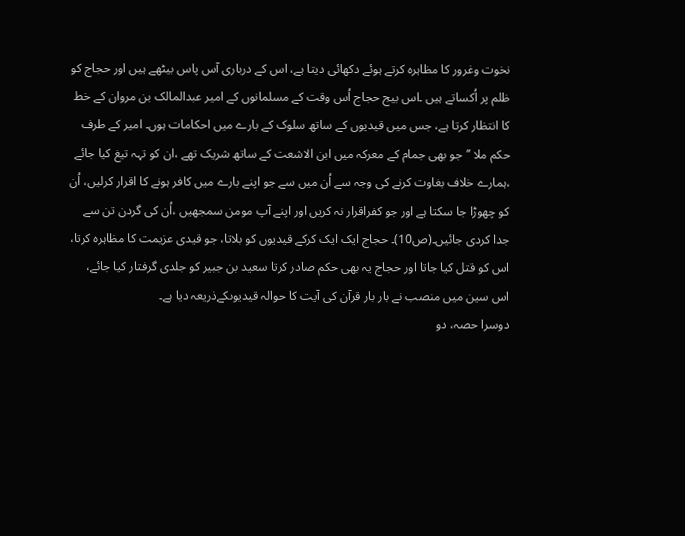نخوت وغرور کا مظاہرہ کرتے ہوئے دکھائی دیتا ہے، اس کے درباری آس پاس بیٹھے ہیں اور حجاج کو ظلم پر اُکساتے ہیں ۔اس بیج حجاج اُس وقت کے مسلمانوں کے امیر عبدالمالک بن مروان کے خط کا انتظار کرتا ہے، جس میں قیدیوں کے ساتھ سلوک کے بارے میں احکامات ہوں۔ امیر کے طرف حکم ملا ’’جو بھی جمام کے معرکہ میں ابن الاشعت کے ساتھ شریک تھے ،ان کو تہہ تیغ کیا جائے ،ہمارے خلاف بغاوت کرنے کی وجہ سے اُن میں سے جو اپنے بارے میں کافر ہونے کا اقرار کرلیں، اُن کو چھوڑا جا سکتا ہے اور جو کفراقرار نہ کریں اور اپنے آپ مومن سمجھیں ،اُن کی گردن تن سے جدا کردی جائیں۔(ص10)۔ حجاج ایک ایک کرکے قیدیوں کو بلاتا، جو قیدی عزیمت کا مظاہرہ کرتا، اس کو قتل کیا جاتا اور حجاج یہ بھی حکم صادر کرتا سعید بن جبیر کو جلدی گرفتار کیا جائے، اس سین میں منصب نے بار بار قرآن کی آیت کا حوالہ قیدیوںکےذریعہ دیا ہے۔
دوسرا حصہ، دو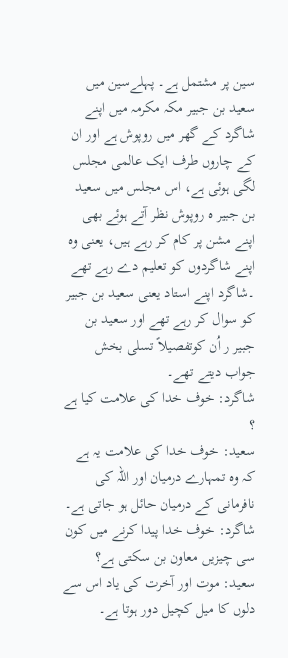سین پر مشتمل ہے۔ پہلےسین میں سعید بن جبیر مکہ مکرمہ میں اپنے شاگرد کے گھر میں روپوش ہے اور ان کے چاروں طرف ایک عالمی مجلس لگی ہوئی ہے، اس مجلس میں سعید بن جبیر ہ روپوش نظر آتے ہوئے بھی اپنے مشن پر کام کر رہے ہیں، یعنی وہ اپنے شاگردوں کو تعلیم دے رہے تھے ۔شاگرد اپنے استاد یعنی سعید بن جبیر کو سوال کر رہے تھے اور سعید بن جبیر ر اُن کوتفصیلاً تسلی بخش جواب دیتے تھے۔
شاگرد: خوف خدا کی علامت کیا ہے ؟
سعید: خوف خدا کی علامت یہ ہے کہ وہ تمہارے درمیان اور اللہ کی نافرمانی کے درمیان حائل ہو جاتی ہے۔
شاگرد: خوف خدا پیدا کرنے میں کون سی چیزیں معاون بن سکتی ہے؟
سعید: موت اور آخرت کی یاد اس سے دلوں کا میل کچیل دور ہوتا ہے۔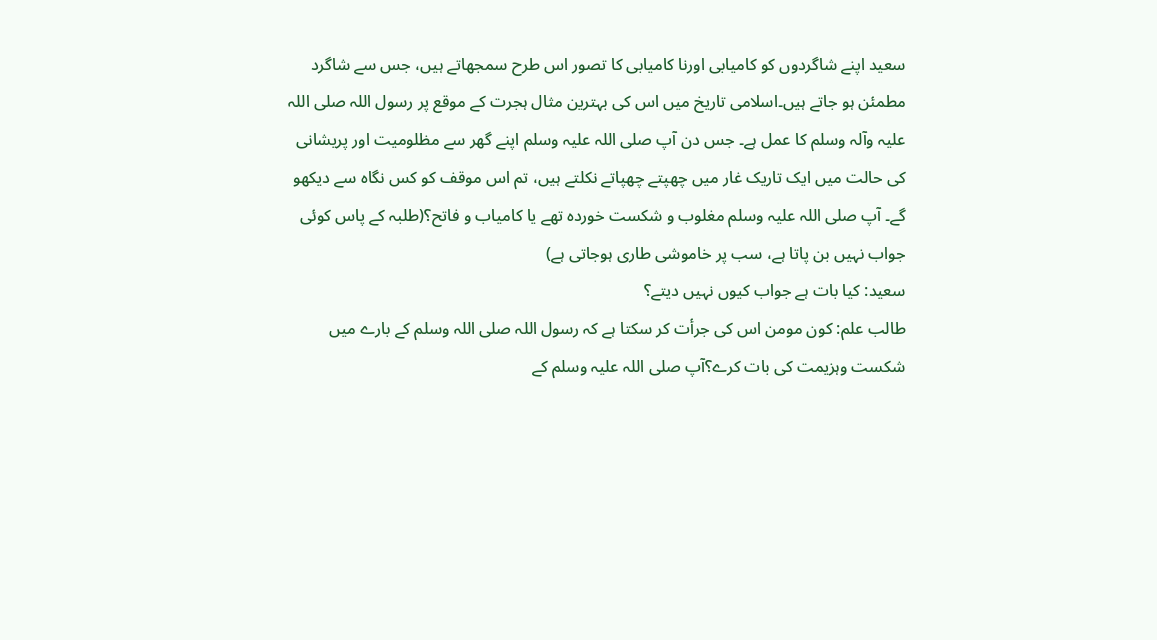سعید اپنے شاگردوں کو کامیابی اورنا کامیابی کا تصور اس طرح سمجھاتے ہیں، جس سے شاگرد مطمئن ہو جاتے ہیں۔اسلامی تاریخ میں اس کی بہترین مثال ہجرت کے موقع پر رسول اللہ صلی اللہ علیہ وآلہ وسلم کا عمل ہے۔ جس دن آپ صلی اللہ علیہ وسلم اپنے گھر سے مظلومیت اور پریشانی کی حالت میں ایک تاریک غار میں چھپتے چھپاتے نکلتے ہیں، تم اس موقف کو کس نگاہ سے دیکھو گے۔ آپ صلی اللہ علیہ وسلم مغلوب و شکست خوردہ تھے یا کامیاب و فاتح؟(طلبہ کے پاس کوئی جواب نہیں بن پاتا ہے، سب پر خاموشی طاری ہوجاتی ہے)
سعید: کیا بات ہے جواب کیوں نہیں دیتے؟
طالب علم: کون مومن اس کی جرأت کر سکتا ہے کہ رسول اللہ صلی اللہ وسلم کے بارے میں شکست وہزیمت کی بات کرے؟آپ صلی اللہ علیہ وسلم کے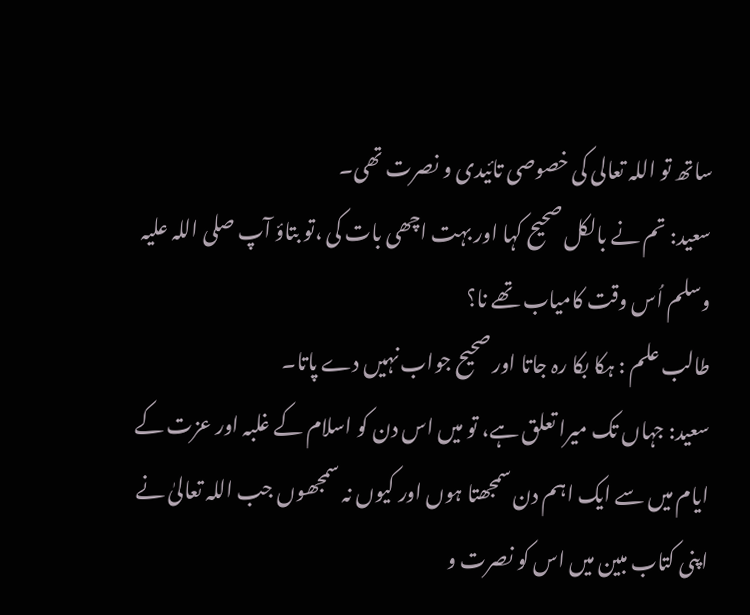ساتھ تو اللہ تعالی کی خصوصی تائیدی و نصرت تھی۔
سعید: تم نے بالکل صحیح کہا اور بہت اچھی بات کی ،تو بتاؤ آپ صلی اللہ علیہ وسلم اُس وقت کامیاب تھے نا؟
طالب علم : ہکا بکا رہ جاتا اور صحیح جواب نہیں دے پاتا۔
سعید: جہاں تک میرا تعلق ہے، تو میں اس دن کو اسلام کے غلبہ اور عزت کے ایام میں سے ایک اہم دن سمجھتا ہوں اور کیوں نہ سمجھوں جب اللہ تعالیٰ نے اپنی کتاب مبین میں اس کو نصرت و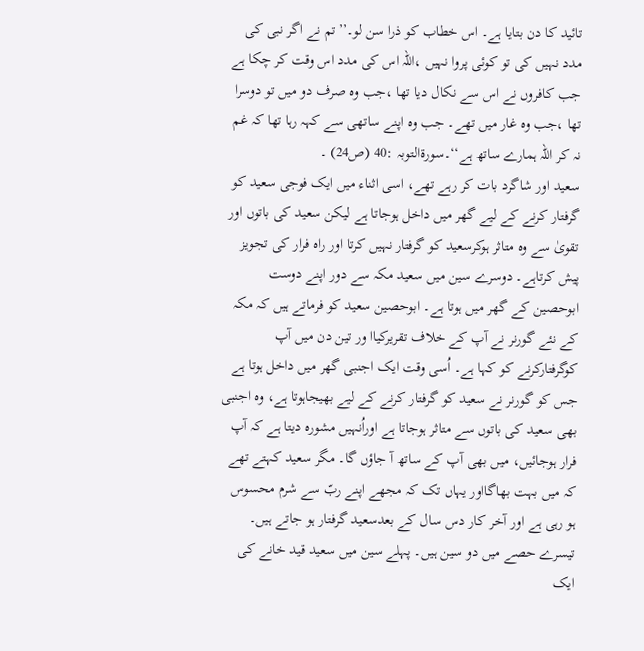تائید کا دن بتایا ہے۔ اس خطاب کو ذرا سن لو۔’’تم نے اگر نبی کی مدد نہیں کی تو کوئی پروا نہیں ،اللہ اس کی مدد اس وقت کر چکا ہے جب کافروں نے اس سے نکال دیا تھا ،جب وہ صرف دو میں تو دوسرا تھا ،جب وہ غار میں تھے۔ جب وہ اپنے ساتھی سے کہہ رہا تھا کہ غم نہ کر اللہ ہمارے ساتھ ہے‘‘۔سورۃالتوبہ :40 (ص24) ۔
سعید اور شاگرد بات کر رہے تھے، اسی اثناء میں ایک فوجی سعید کو گرفتار کرنے کے لیے گھر میں داخل ہوجاتا ہے لیکن سعید کی باتوں اور تقویٰ سے وہ متاثر ہوکرسعید کو گرفتار نہیں کرتا اور راہ فرار کی تجویز پیش کرتاہے۔ دوسرے سین میں سعید مکہ سے دور اپنے دوست ابوحصین کے گھر میں ہوتا ہے۔ ابوحصین سعید کو فرماتے ہیں کہ مکہ کے نئے گورنر نے آپ کے خلاف تقریرکیاا ور تین دن میں آپ کوگرفتارکرنے کو کہا ہے۔ اُسی وقت ایک اجنبی گھر میں داخل ہوتا ہے جس کو گورنر نے سعید کو گرفتار کرنے کے لیے بھیجاہوتا ہے، وہ اجنبی بھی سعید کی باتوں سے متاثر ہوجاتا ہے اوراُنہیں مشورہ دیتا ہے کہ آپ فرار ہوجائیں، میں بھی آپ کے ساتھ آ جاؤں گا۔ مگر سعید کہتے تھے کہ میں بہت بھاگااور یہاں تک کہ مجھے اپنے ربّ سے شرم محسوس ہو رہی ہے اور آخر کار دس سال کے بعدسعید گرفتار ہو جاتے ہیں۔
تیسرے حصے میں دو سین ہیں۔ پہلے سین میں سعید قید خانے کی ایک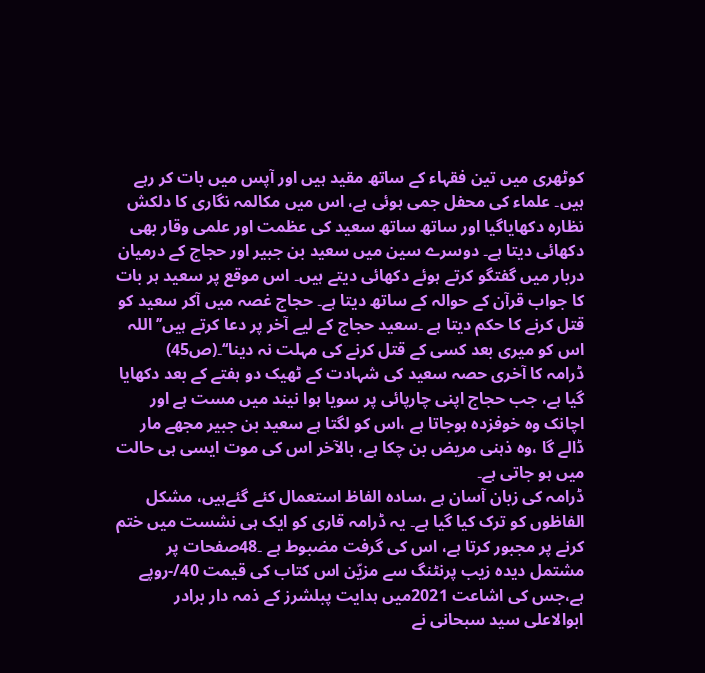کوٹھری میں تین فقہاء کے ساتھ مقید ہیں اور آپس میں بات کر رہے ہیں۔ علماء کی محفل جمی ہوئی ہے، اس میں مکالمہ نگاری کا دلکش نظارہ دکھایاگیا اور ساتھ ساتھ سعید کی عظمت اور علمی وقار بھی دکھائی دیتا ہے۔ دوسرے سین میں سعید بن جبیر اور حجاج کے درمیان دربار میں گفتگو کرتے ہوئے دکھائی دیتے ہیں۔ اس موقع پر سعید ہر بات کا جواب قرآن کے حوالہ کے ساتھ دیتا ہے۔ حجاج غصہ میں آکر سعید کو قتل کرنے کا حکم دیتا ہے ۔سعید حجاج کے لیے آخر پر دعا کرتے ہیں’’اللہ اس کو میری بعد کسی کے قتل کرنے کی مہلت نہ دینا‘‘۔(ص45)
ڈرامہ کا آخری حصہ سعید کی شہادت کے ٹھیک دو ہفتے کے بعد دکھایا گیا ہے، جب حجاج اپنی چارپائی پر سویا ہوا نیند میں مست ہے اور اچانک وہ خوفزدہ ہوجاتا ہے ،اس کو لگتا ہے سعید بن جبیر مجھے مار ڈالے گا ،وہ ذہنی مریض بن چکا ہے، بالآخر اس کی موت ایسی ہی حالت میں ہو جاتی ہے۔
ڈرامہ کی زبان آسان ہے ،سادہ الفاظ استعمال کئے گئےہیں، مشکل الفاظوں کو ترک کیا گیا ہے۔ یہ ڈرامہ قاری کو ایک ہی نشست میں ختم کرنے پر مجبور کرتا ہے، اس کی گرفت مضبوط ہے ۔48صفحات پر مشتمل دیدہ زیب پرنٹنگ سے مزیّن اس کتاب کی قیمت 40/-روپے ہے،جس کی اشاعت 2021میں ہدایت پبلشرز کے ذمہ دار برادر ابوالاعلی سید سبحانی نے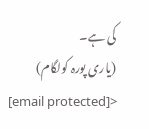کی ہے۔
(یاری پورہ کولگام)
[email protected]>